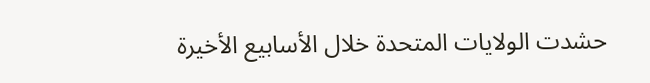حشدت الولايات المتحدة خلال الأسابيع الأخيرة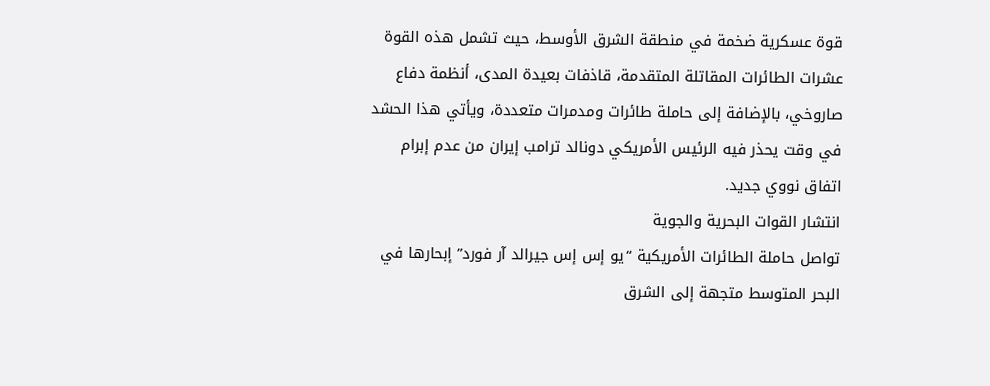قوة عسكرية ضخمة في منطقة الشرق الأوسط، حيث تشمل هذه القوة عشرات الطائرات المقاتلة المتقدمة، قاذفات بعيدة المدى، أنظمة دفاع صاروخي، بالإضافة إلى حاملة طائرات ومدمرات متعددة، ويأتي هذا الحشد في وقت يحذر فيه الرئيس الأمريكي دونالد ترامب إيران من عدم إبرام اتفاق نووي جديد.
انتشار القوات البحرية والجوية
تواصل حاملة الطائرات الأمريكية “يو إس إس جيرالد آر فورد” إبحارها في البحر المتوسط متجهة إلى الشرق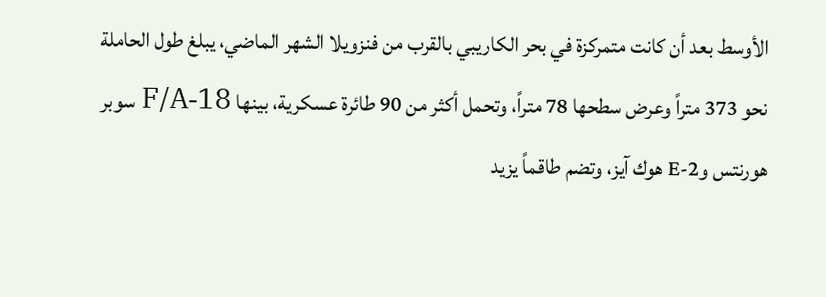الأوسط بعد أن كانت متمركزة في بحر الكاريبي بالقرب من فنزويلا الشهر الماضي، يبلغ طول الحاملة نحو 373 متراً وعرض سطحها 78 متراً، وتحمل أكثر من 90 طائرة عسكرية، بينها F/A‑18 سوبر هورنتس وE‑2 هوك آيز، وتضم طاقماً يزيد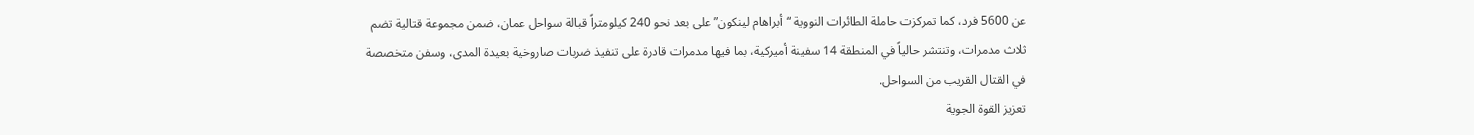عن 5600 فرد، كما تمركزت حاملة الطائرات النووية “أبراهام لينكون” على بعد نحو 240 كيلومتراً قبالة سواحل عمان، ضمن مجموعة قتالية تضم ثلاث مدمرات، وتنتشر حالياً في المنطقة 14 سفينة أميركية، بما فيها مدمرات قادرة على تنفيذ ضربات صاروخية بعيدة المدى، وسفن متخصصة في القتال القريب من السواحل.
تعزيز القوة الجوية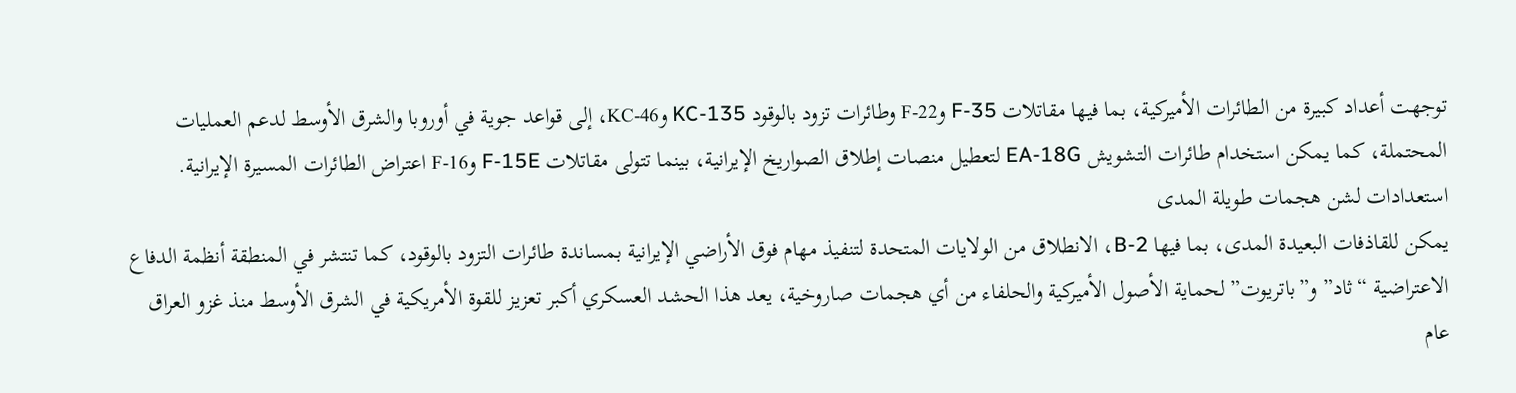توجهت أعداد كبيرة من الطائرات الأميركية، بما فيها مقاتلات F-35 وF-22 وطائرات تزود بالوقود KC-135 وKC-46، إلى قواعد جوية في أوروبا والشرق الأوسط لدعم العمليات المحتملة، كما يمكن استخدام طائرات التشويش EA-18G لتعطيل منصات إطلاق الصواريخ الإيرانية، بينما تتولى مقاتلات F-15E وF-16 اعتراض الطائرات المسيرة الإيرانية.
استعدادات لشن هجمات طويلة المدى
يمكن للقاذفات البعيدة المدى، بما فيها B-2، الانطلاق من الولايات المتحدة لتنفيذ مهام فوق الأراضي الإيرانية بمساندة طائرات التزود بالوقود، كما تنتشر في المنطقة أنظمة الدفاع الاعتراضية “ثاد” و”باتريوت” لحماية الأصول الأميركية والحلفاء من أي هجمات صاروخية، يعد هذا الحشد العسكري أكبر تعزيز للقوة الأمريكية في الشرق الأوسط منذ غزو العراق عام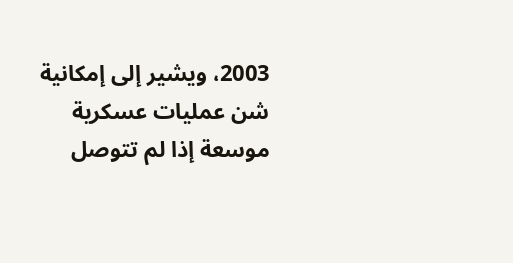2003، ويشير إلى إمكانية شن عمليات عسكرية موسعة إذا لم تتوصل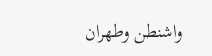واشنطن وطهران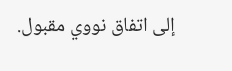إلى اتفاق نووي مقبول.